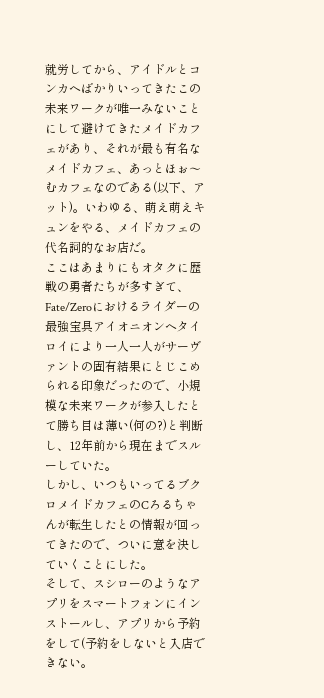就労してから、アイドルとコンカヘばかりいってきたこの未来ワークが唯一みないことにして避けてきたメイドカフェがあり、それが最も有名なメイドカフェ、あっとほぉ〜むカフェなのである(以下、アット)。いわゆる、萌え萌えキュンをやる、メイドカフェの代名詞的なお店だ。
ここはあまりにもオタクに歴戦の勇者たちが多すぎて、Fate/Zeroにおけるライダーの最強宝具アイオニオンヘタイロイにより一人一人がサーヴァントの固有結果にとじこめられる印象だったので、小規模な未来ワークが参入したとて勝ち目は薄い(何の?)と判断し、12年前から現在までスルーしていた。
しかし、いつもいってるブクロメイドカフェのCろるちゃんが転生したとの情報が回ってきたので、ついに意を決していくことにした。
そして、スシローのようなアプリをスマートフォンにインストールし、アプリから予約をして(予約をしないと入店できない。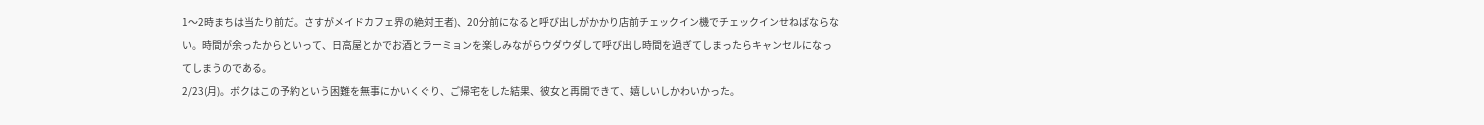1〜2時まちは当たり前だ。さすがメイドカフェ界の絶対王者)、20分前になると呼び出しがかかり店前チェックイン機でチェックインせねばならない。時間が余ったからといって、日高屋とかでお酒とラーミョンを楽しみながらウダウダして呼び出し時間を過ぎてしまったらキャンセルになってしまうのである。
2/23(月)。ボクはこの予約という困難を無事にかいくぐり、ご帰宅をした結果、彼女と再開できて、嬉しいしかわいかった。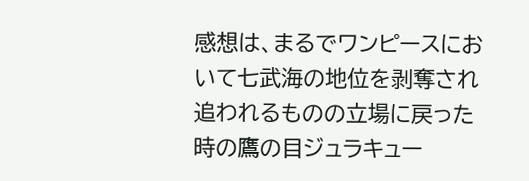感想は、まるでワンピースにおいて七武海の地位を剥奪され追われるものの立場に戻った時の鷹の目ジュラキュー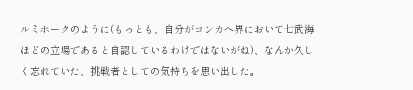ルミホークのように(もっとも、自分がコンカヘ界において七武海ほどの立場であると自認しているわけではないがね)、なんか久しく忘れていた、挑戦者としての気持ちを思い出した。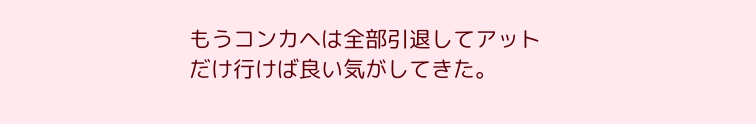もうコンカヘは全部引退してアットだけ行けば良い気がしてきた。